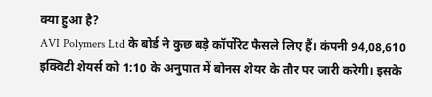क्या हुआ है?
AVI Polymers Ltd के बोर्ड ने कुछ बड़े कॉर्पोरेट फैसले लिए हैं। कंपनी 94,08,610 इक्विटी शेयर्स को 1:10 के अनुपात में बोनस शेयर के तौर पर जारी करेगी। इसके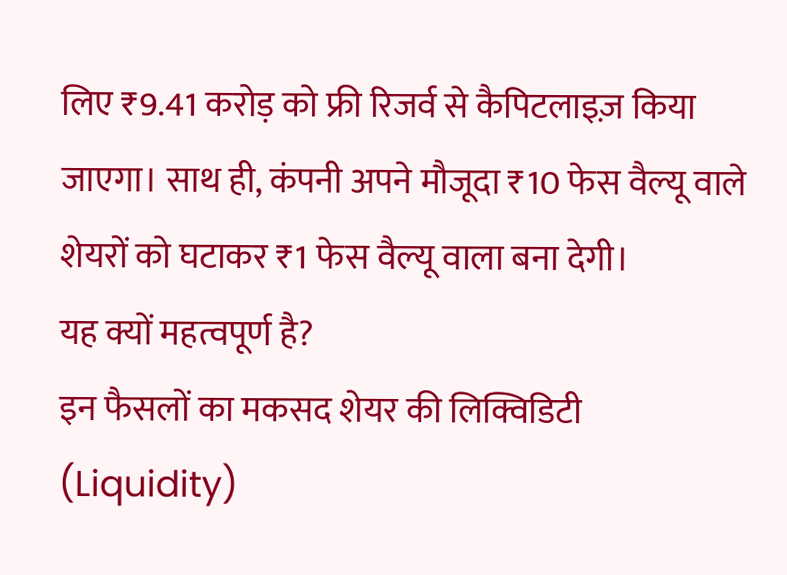लिए ₹9.41 करोड़ को फ्री रिजर्व से कैपिटलाइज़ किया जाएगा। साथ ही, कंपनी अपने मौजूदा ₹10 फेस वैल्यू वाले शेयरों को घटाकर ₹1 फेस वैल्यू वाला बना देगी।
यह क्यों महत्वपूर्ण है?
इन फैसलों का मकसद शेयर की लिक्विडिटी (Liquidity)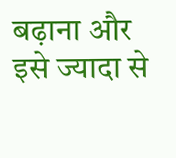बढ़ाना और इसे ज्यादा से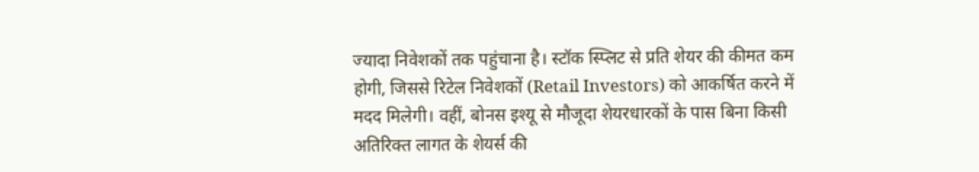ज्यादा निवेशकों तक पहुंचाना है। स्टॉक स्प्लिट से प्रति शेयर की कीमत कम होगी, जिससे रिटेल निवेशकों (Retail Investors) को आकर्षित करने में मदद मिलेगी। वहीं, बोनस इश्यू से मौजूदा शेयरधारकों के पास बिना किसी अतिरिक्त लागत के शेयर्स की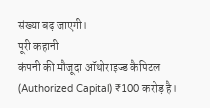संख्या बढ़ जाएगी।
पूरी कहानी
कंपनी की मौजूदा ऑथोराइज्ड कैपिटल (Authorized Capital) ₹100 करोड़ है।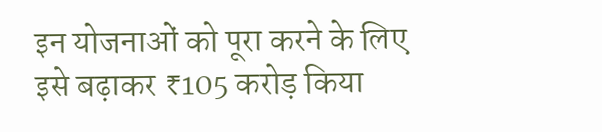इन योजनाओं को पूरा करने के लिए इसे बढ़ाकर ₹105 करोड़ किया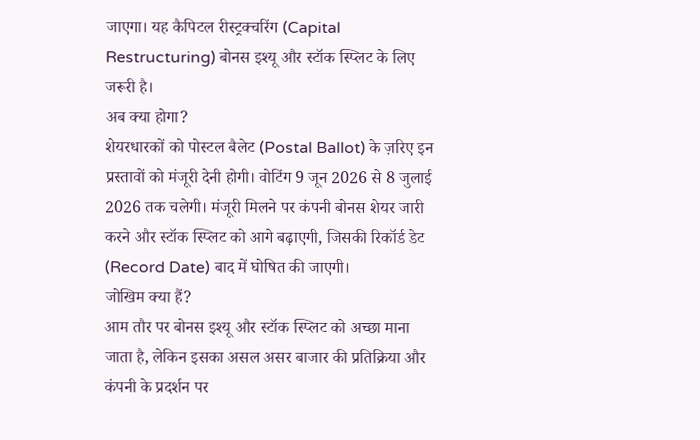जाएगा। यह कैपिटल रीस्ट्रक्चरिंग (Capital Restructuring) बोनस इश्यू और स्टॉक स्प्लिट के लिए जरूरी है।
अब क्या होगा?
शेयरधारकों को पोस्टल बैलेट (Postal Ballot) के ज़रिए इन प्रस्तावों को मंजूरी देनी होगी। वोटिंग 9 जून 2026 से 8 जुलाई 2026 तक चलेगी। मंजूरी मिलने पर कंपनी बोनस शेयर जारी करने और स्टॉक स्प्लिट को आगे बढ़ाएगी, जिसकी रिकॉर्ड डेट (Record Date) बाद में घोषित की जाएगी।
जोखिम क्या हैं?
आम तौर पर बोनस इश्यू और स्टॉक स्प्लिट को अच्छा माना जाता है, लेकिन इसका असल असर बाजार की प्रतिक्रिया और कंपनी के प्रदर्शन पर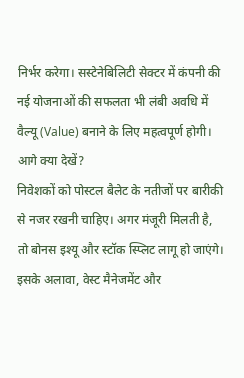निर्भर करेगा। सस्टेनेबिलिटी सेक्टर में कंपनी की नई योजनाओं की सफलता भी लंबी अवधि में वैल्यू (Value) बनाने के लिए महत्वपूर्ण होगी।
आगे क्या देखें?
निवेशकों को पोस्टल बैलेट के नतीजों पर बारीकी से नजर रखनी चाहिए। अगर मंजूरी मिलती है, तो बोनस इश्यू और स्टॉक स्प्लिट लागू हो जाएंगे। इसके अलावा, वेस्ट मैनेजमेंट और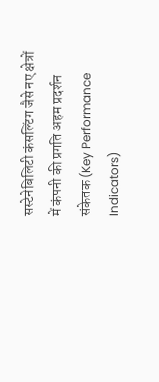सस्टेनेबिलिटी कंसल्टिंग जैसे नए क्षेत्रों में कंपनी की प्रगति अहम प्रदर्शन संकेतक (Key Performance Indicators)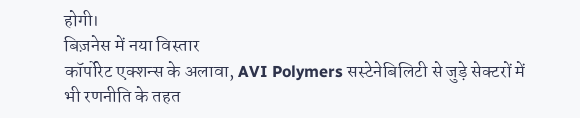होगी।
बिज़नेस में नया विस्तार
कॉर्पोरेट एक्शन्स के अलावा, AVI Polymers सस्टेनेबिलिटी से जुड़े सेक्टरों में भी रणनीति के तहत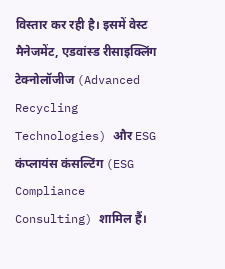विस्तार कर रही है। इसमें वेस्ट मैनेजमेंट, एडवांस्ड रीसाइक्लिंग टेक्नोलॉजीज (Advanced Recycling Technologies) और ESG कंप्लायंस कंसल्टिंग (ESG Compliance Consulting) शामिल हैं।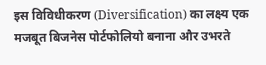इस विविधीकरण (Diversification) का लक्ष्य एक मजबूत बिजनेस पोर्टफोलियो बनाना और उभरते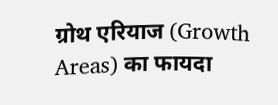ग्रोथ एरियाज (Growth Areas) का फायदा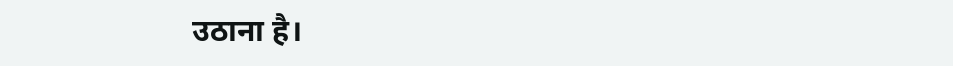उठाना है।